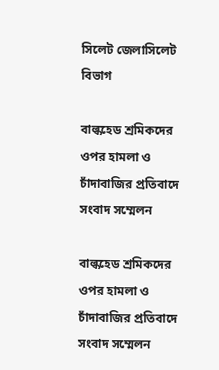সিলেট জেলাসিলেট বিভাগ

বাল্কহেড শ্রমিকদের ওপর হামলা ও চাঁদাবাজির প্রতিবাদে সংবাদ সম্মেলন

বাল্কহেড শ্রমিকদের ওপর হামলা ও চাঁদাবাজির প্রতিবাদে সংবাদ সম্মেলন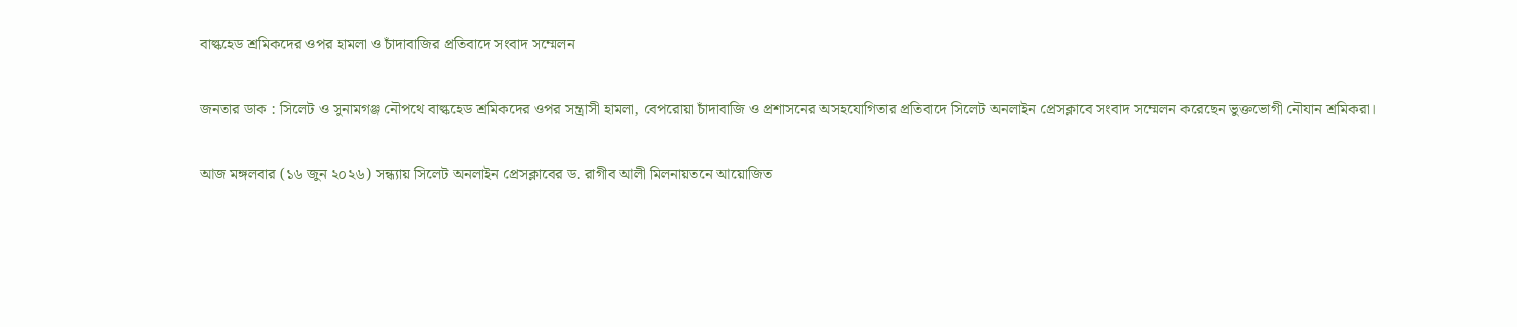বাল্কহেড শ্রমিকদের ওপর হামলা ও চাঁদাবাজির প্রতিবাদে সংবাদ সম্মেলন

জনতার ডাক : সিলেট ও সুনামগঞ্জ নৌপথে বাল্কহেড শ্রমিকদের ওপর সন্ত্রাসী হামলা, বেপরোয়া চাঁদাবাজি ও প্রশাসনের অসহযোগিতার প্রতিবাদে সিলেট অনলাইন প্রেসক্লাবে সংবাদ সম্মেলন করেছেন ভুক্তভোগী নৌযান শ্রমিকরা।

আজ মঙ্গলবার (১৬ জুন ২০২৬) সন্ধ্যায় সিলেট অনলাইন প্রেসক্লাবের ড. রাগীব আলী মিলনায়তনে আয়োজিত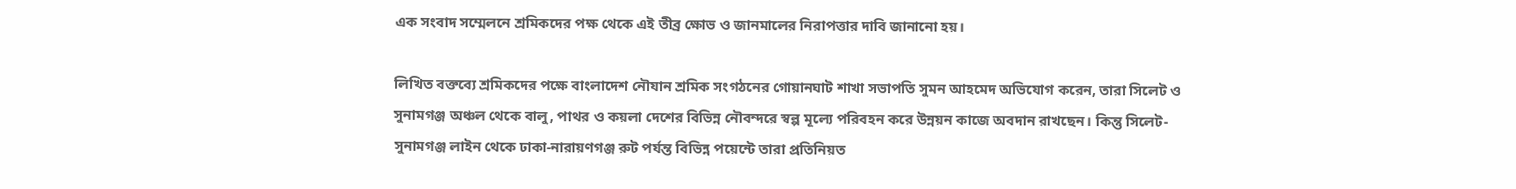এক সংবাদ সম্মেলনে শ্রমিকদের পক্ষ থেকে এই তীব্র ক্ষোভ ও জানমালের নিরাপত্তার দাবি জানানো হয়।

লিখিত বক্তব্যে শ্রমিকদের পক্ষে বাংলাদেশ নৌযান শ্রমিক সংগঠনের গোয়ানঘাট শাখা সভাপতি সুমন আহমেদ অভিযোগ করেন, তারা সিলেট ও সুনামগঞ্জ অঞ্চল থেকে বালু, পাথর ও কয়লা দেশের বিভিন্ন নৌবন্দরে স্বল্প মূল্যে পরিবহন করে উন্নয়ন কাজে অবদান রাখছেন। কিন্তু সিলেট-সুনামগঞ্জ লাইন থেকে ঢাকা-নারায়ণগঞ্জ রুট পর্যন্ত বিভিন্ন পয়েন্টে তারা প্রতিনিয়ত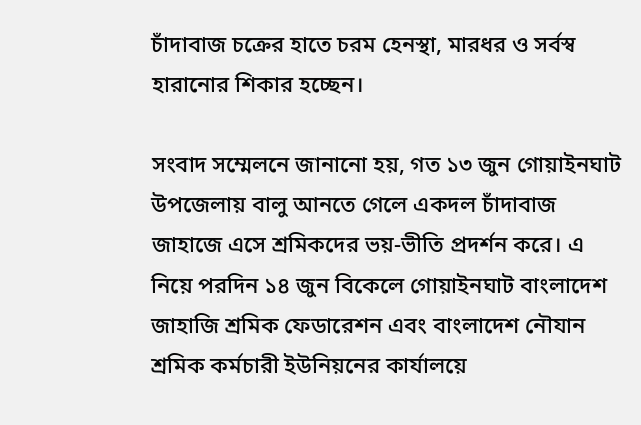চাঁদাবাজ চক্রের হাতে চরম হেনস্থা, মারধর ও সর্বস্ব হারানোর শিকার হচ্ছেন।

সংবাদ সম্মেলনে জানানো হয়, গত ১৩ জুন গোয়াইনঘাট উপজেলায় বালু আনতে গেলে একদল চাঁদাবাজ জাহাজে এসে শ্রমিকদের ভয়-ভীতি প্রদর্শন করে। এ নিয়ে পরদিন ১৪ জুন বিকেলে গোয়াইনঘাট বাংলাদেশ জাহাজি শ্রমিক ফেডারেশন এবং বাংলাদেশ নৌযান শ্রমিক কর্মচারী ইউনিয়নের কার্যালয়ে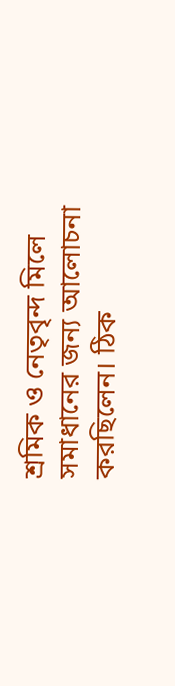শ্রমিক ও নেতৃবৃন্দ মিলে সমাধানের জন্য আলোচনা করছিলেন। ঠিক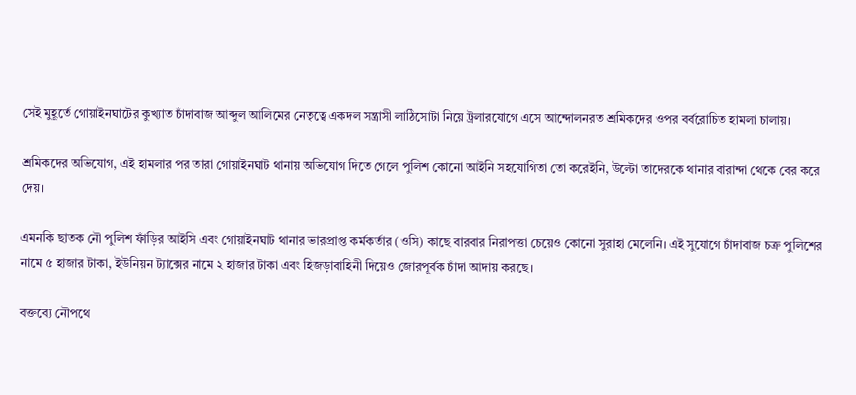সেই মুহূর্তে গোয়াইনঘাটের কুখ্যাত চাঁদাবাজ আব্দুল আলিমের নেতৃত্বে একদল সন্ত্রাসী লাঠিসোটা নিয়ে ট্রলারযোগে এসে আন্দোলনরত শ্রমিকদের ওপর বর্বরোচিত হামলা চালায়।

শ্রমিকদের অভিযোগ, এই হামলার পর তারা গোয়াইনঘাট থানায় অভিযোগ দিতে গেলে পুলিশ কোনো আইনি সহযোগিতা তো করেইনি, উল্টো তাদেরকে থানার বারান্দা থেকে বের করে দেয়।

এমনকি ছাতক নৌ পুলিশ ফাঁড়ির আইসি এবং গোয়াইনঘাট থানার ভারপ্রাপ্ত কর্মকর্তার (ওসি) কাছে বারবার নিরাপত্তা চেয়েও কোনো সুরাহা মেলেনি। এই সুযোগে চাঁদাবাজ চক্র পুলিশের নামে ৫ হাজার টাকা, ইউনিয়ন ট্যাক্সের নামে ২ হাজার টাকা এবং হিজড়াবাহিনী দিয়েও জোরপূর্বক চাঁদা আদায় করছে।

বক্তব্যে নৌপথে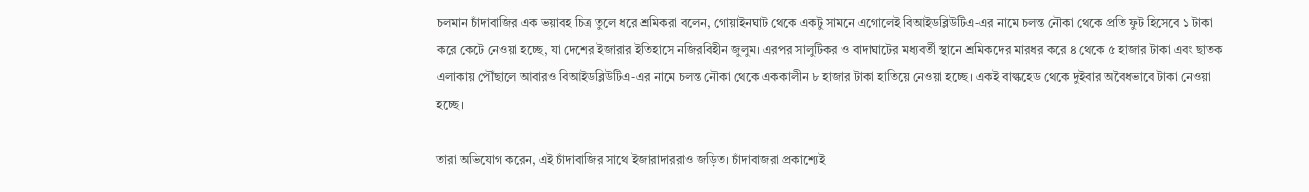চলমান চাঁদাবাজির এক ভয়াবহ চিত্র তুলে ধরে শ্রমিকরা বলেন, গোয়াইনঘাট থেকে একটু সামনে এগোলেই বিআইডব্লিউটিএ-এর নামে চলন্ত নৌকা থেকে প্রতি ফুট হিসেবে ১ টাকা করে কেটে নেওয়া হচ্ছে, যা দেশের ইজারার ইতিহাসে নজিরবিহীন জুলুম। এরপর সালুটিকর ও বাদাঘাটের মধ্যবর্তী স্থানে শ্রমিকদের মারধর করে ৪ থেকে ৫ হাজার টাকা এবং ছাতক এলাকায় পৌঁছালে আবারও বিআইডব্লিউটিএ-এর নামে চলন্ত নৌকা থেকে এককালীন ৮ হাজার টাকা হাতিয়ে নেওয়া হচ্ছে। একই বাল্কহেড থেকে দুইবার অবৈধভাবে টাকা নেওয়া হচ্ছে।

তারা অভিযোগ করেন, এই চাঁদাবাজির সাথে ইজারাদাররাও জড়িত। চাঁদাবাজরা প্রকাশ্যেই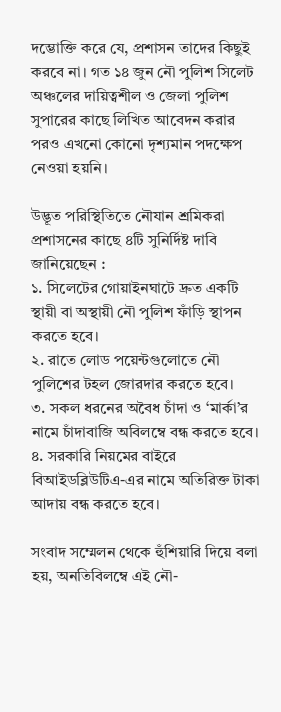দম্ভোক্তি করে যে, প্রশাসন তাদের কিছুই করবে না। গত ১৪ জুন নৌ পুলিশ সিলেট অঞ্চলের দায়িত্বশীল ও জেলা পুলিশ সুপারের কাছে লিখিত আবেদন করার পরও এখনো কোনো দৃশ্যমান পদক্ষেপ নেওয়া হয়নি।

উদ্ভূত পরিস্থিতিতে নৌযান শ্রমিকরা প্রশাসনের কাছে ৪টি সুনির্দিষ্ট দাবি জানিয়েছেন :
১. সিলেটের গোয়াইনঘাটে দ্রুত একটি স্থায়ী বা অস্থায়ী নৌ পুলিশ ফাঁড়ি স্থাপন করতে হবে।
২. রাতে লোড পয়েন্টগুলোতে নৌ পুলিশের টহল জোরদার করতে হবে।
৩. সকল ধরনের অবৈধ চাঁদা ও ‘মার্কা’র নামে চাঁদাবাজি অবিলম্বে বন্ধ করতে হবে।
৪. সরকারি নিয়মের বাইরে বিআইডব্লিউটিএ-এর নামে অতিরিক্ত টাকা আদায় বন্ধ করতে হবে।

সংবাদ সম্মেলন থেকে হুঁশিয়ারি দিয়ে বলা হয়, অনতিবিলম্বে এই নৌ-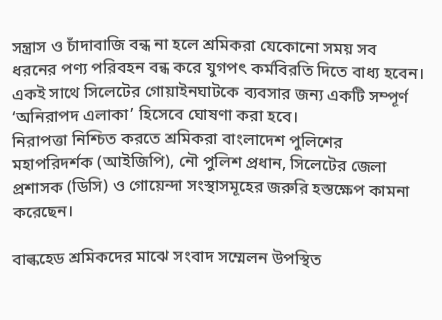সন্ত্রাস ও চাঁদাবাজি বন্ধ না হলে শ্রমিকরা যেকোনো সময় সব ধরনের পণ্য পরিবহন বন্ধ করে যুগপৎ কর্মবিরতি দিতে বাধ্য হবেন। একই সাথে সিলেটের গোয়াইনঘাটকে ব্যবসার জন্য একটি সম্পূর্ণ ‘অনিরাপদ এলাকা’ হিসেবে ঘোষণা করা হবে।
নিরাপত্তা নিশ্চিত করতে শ্রমিকরা বাংলাদেশ পুলিশের মহাপরিদর্শক (আইজিপি), নৌ পুলিশ প্রধান, সিলেটের জেলা প্রশাসক (ডিসি) ও গোয়েন্দা সংস্থাসমূহের জরুরি হস্তক্ষেপ কামনা করেছেন।

বাল্কহেড শ্রমিকদের মাঝে সংবাদ সম্মেলন উপস্থিত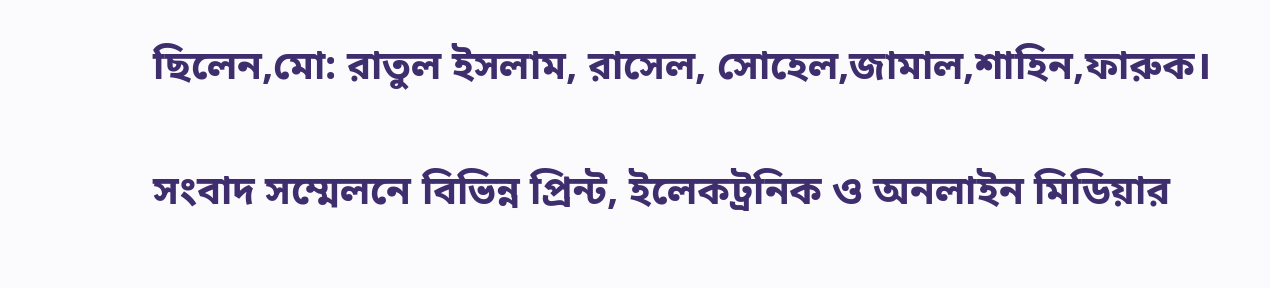ছিলেন,মো: রাতুল ইসলাম, রাসেল, সোহেল,জামাল,শাহিন,ফারুক।

সংবাদ সম্মেলনে বিভিন্ন প্রিন্ট, ইলেকট্রনিক ও অনলাইন মিডিয়ার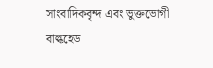সাংবাদিকবৃন্দ এবং ভুক্তভোগী বাল্কহেড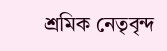শ্রমিক নেতৃবৃন্দ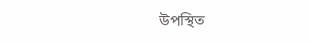উপস্থিত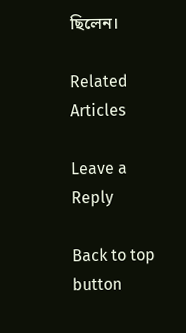ছিলেন।

Related Articles

Leave a Reply

Back to top button